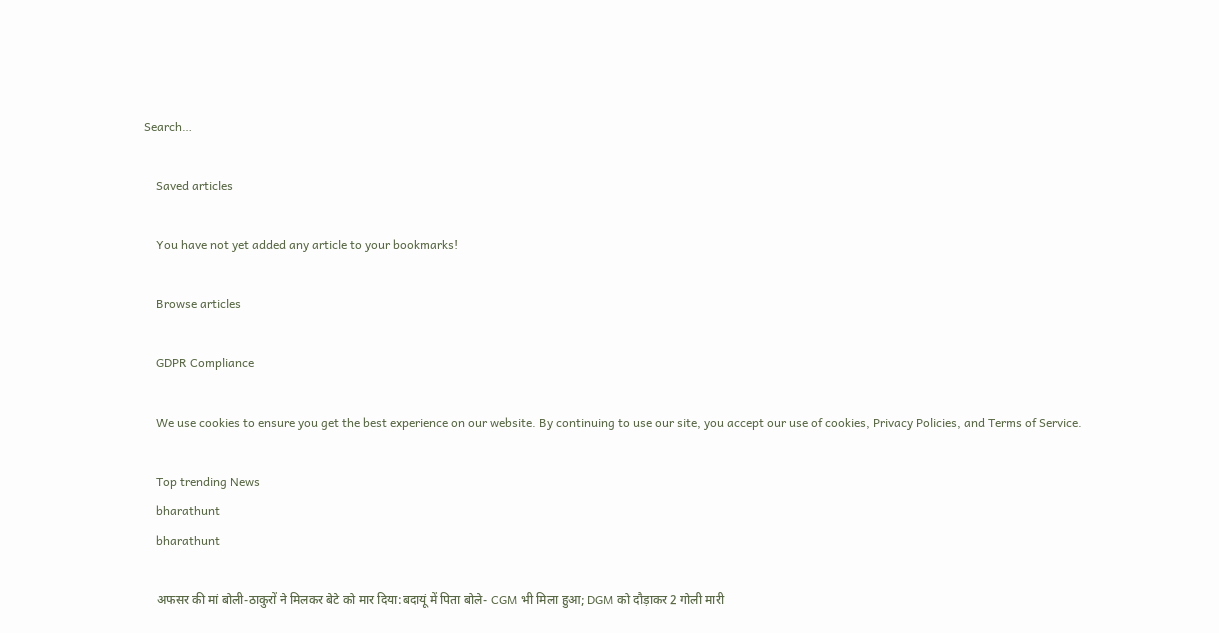Search…

    Saved articles

    You have not yet added any article to your bookmarks!

    Browse articles

    GDPR Compliance

    We use cookies to ensure you get the best experience on our website. By continuing to use our site, you accept our use of cookies, Privacy Policies, and Terms of Service.

    Top trending News
    bharathunt
    bharathunt

    अफसर की मां बोली-ठाकुरों ने मिलकर बेटे को मार दिया:बदायूं में पिता बोले- CGM भी मिला हुआ; DGM को दौड़ाकर 2 गोली मारी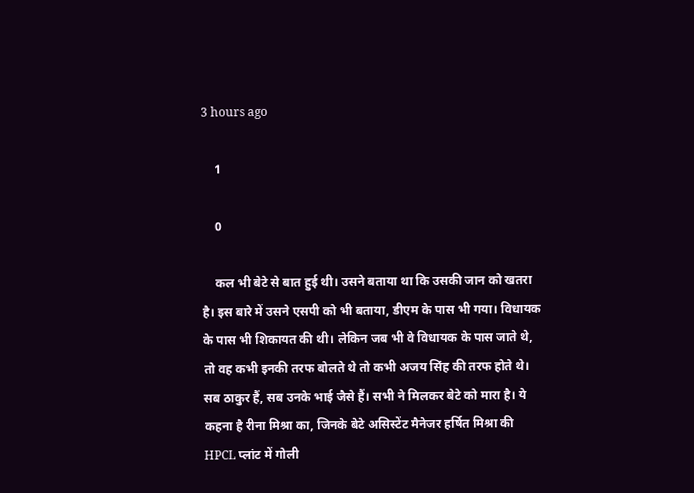3 hours ago

    1

    0

    कल भी बेटे से बात हुई थी। उसने बताया था कि उसकी जान को खतरा है। इस बारे में उसने एसपी को भी बताया, डीएम के पास भी गया। विधायक के पास भी शिकायत की थी। लेकिन जब भी वे विधायक के पास जाते थे, तो वह कभी इनकी तरफ बोलते थे तो कभी अजय सिंह की तरफ होते थे। सब ठाकुर हैं, सब उनके भाई जैसे हैं। सभी ने मिलकर बेटे को मारा है। ये कहना है रीना मिश्रा का, जिनके बेटे असिस्टेंट मैनेजर हर्षित मिश्रा की HPCL प्लांट में गोली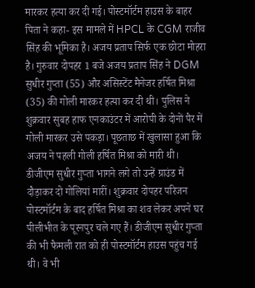मारकर हत्या कर दी गई। पोस्टमॉर्टम हाउस के बाहर पिता ने कहा- इस मामले में HPCL के CGM राजीव सिंह की भूमिका है। अजय प्रताप सिर्फ एक छोटा मोहरा है। गुरुवार दोपहर 1 बजे अजय प्रताप सिंह ने DGM सुधीर गुप्ता (55) और असिस्टेंट मैनेजर हर्षित मिश्रा (35) की गोली मारकर हत्या कर दी थी। पुलिस ने शुक्रवार सुबह हाफ एनकाउंटर में आरोपी के दोनों पैर में गोली मारकर उसे पकड़ा। पूछताछ में खुलासा हुआ कि अजय ने पहली गोली हर्षित मिश्रा को मारी थी। डीजीएम सुधीर गुप्ता भागने लगे तो उन्हें ग्राउंड में दौड़ाकर दो गोलियां मारीं। शुक्रवार दोपहर परिजन पोस्टमॉर्टम के बाद हर्षित मिश्रा का शव लेकर अपने घर पीलीभीत के पूरनपुर चले गए हैं। डीजीएम सुधीर गुप्ता की भी फैमली रात को ही पोस्टमॉर्टम हाउस पहुंच गई थी। वे भी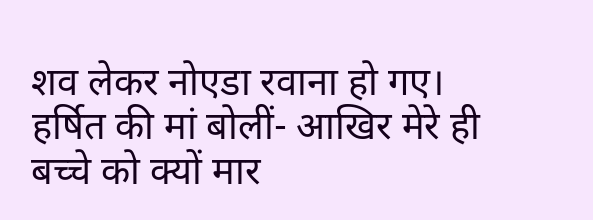शव लेकर नोएडा रवाना हो गए। हर्षित की मां बोलीं- आखिर मेरे ही बच्चे को क्यों मार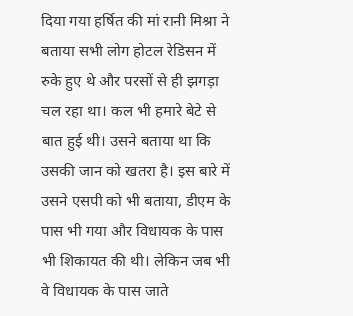दिया गया हर्षित की मां रानी मिश्रा ने बताया सभी लोग होटल रेडिसन में रुके हुए थे और परसों से ही झगड़ा चल रहा था। कल भी हमारे बेटे से बात हुई थी। उसने बताया था कि उसकी जान को खतरा है। इस बारे में उसने एसपी को भी बताया, डीएम के पास भी गया और विधायक के पास भी शिकायत की थी। लेकिन जब भी वे विधायक के पास जाते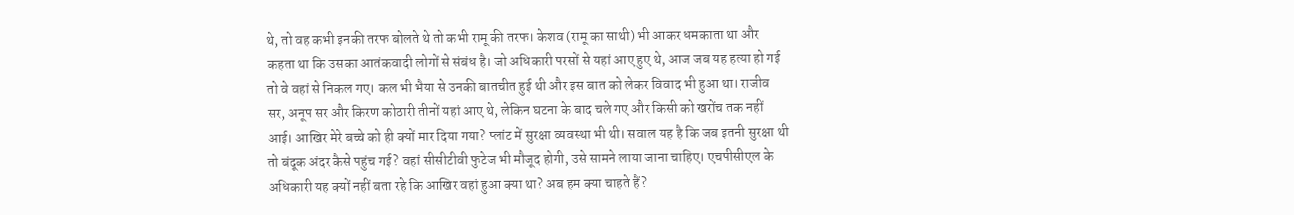थे, तो वह कभी इनकी तरफ बोलते थे तो कभी रामू की तरफ। केशव (रामू का साथी) भी आकर धमकाता था और कहता था कि उसका आतंकवादी लोगों से संबंध है। जो अधिकारी परसों से यहां आए हुए थे, आज जब यह हत्या हो गई तो वे वहां से निकल गए। कल भी भैया से उनकी बातचीत हुई थी और इस बात को लेकर विवाद भी हुआ था। राजीव सर, अनूप सर और किरण कोठारी तीनों यहां आए थे, लेकिन घटना के बाद चले गए और किसी को खरोंच तक नहीं आई। आखिर मेरे बच्चे को ही क्यों मार दिया गया? प्लांट में सुरक्षा व्यवस्था भी थी। सवाल यह है कि जब इतनी सुरक्षा थी तो बंदूक अंदर कैसे पहुंच गई? वहां सीसीटीवी फुटेज भी मौजूद होगी, उसे सामने लाया जाना चाहिए। एचपीसीएल के अधिकारी यह क्यों नहीं बता रहे कि आखिर वहां हुआ क्या था? अब हम क्या चाहते हैं?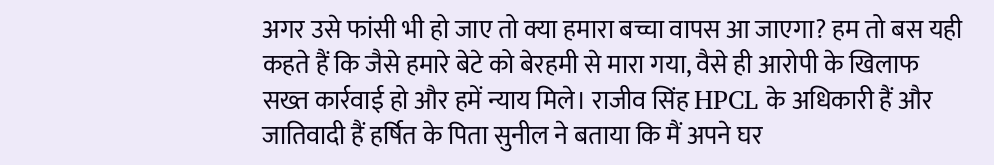अगर उसे फांसी भी हो जाए तो क्या हमारा बच्चा वापस आ जाएगा? हम तो बस यही कहते हैं कि जैसे हमारे बेटे को बेरहमी से मारा गया, वैसे ही आरोपी के खिलाफ सख्त कार्रवाई हो और हमें न्याय मिले। राजीव सिंह HPCL के अधिकारी हैं और जातिवादी हैं हर्षित के पिता सुनील ने बताया कि मैं अपने घर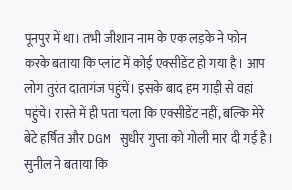पूनपुर में था। तभी जीशान नाम के एक लड़के ने फोन करके बताया कि प्लांट में कोई एक्सीडेंट हो गया है। आप लोग तुरंत दातागंज पहुंचें। इसके बाद हम गाड़ी से वहां पहुंचे। रास्ते में ही पता चला कि एक्सीडेंट नहीं, बल्कि मेरे बेटे हर्षित और DGM सुधीर गुप्ता को गोली मार दी गई है। सुनील ने बताया कि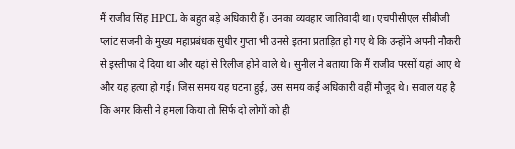मैं राजीव सिंह HPCL के बहुत बड़े अधिकारी हैं। उनका व्यवहार जातिवादी था। एचपीसीएल सीबीजी प्लांट सजनी के मुख्य महाप्रबंधक सुधीर गुप्ता भी उनसे इतना प्रताड़ित हो गए थे कि उन्होंने अपनी नौकरी से इस्तीफा दे दिया था और यहां से रिलीज होने वाले थे। सुनील ने बताया कि मैं राजीव परसों यहां आए थे और यह हत्या हो गई। जिस समय यह घटना हुई, उस समय कई अधिकारी वहीं मौजूद थे। सवाल यह है कि अगर किसी ने हमला किया तो सिर्फ दो लोगों को ही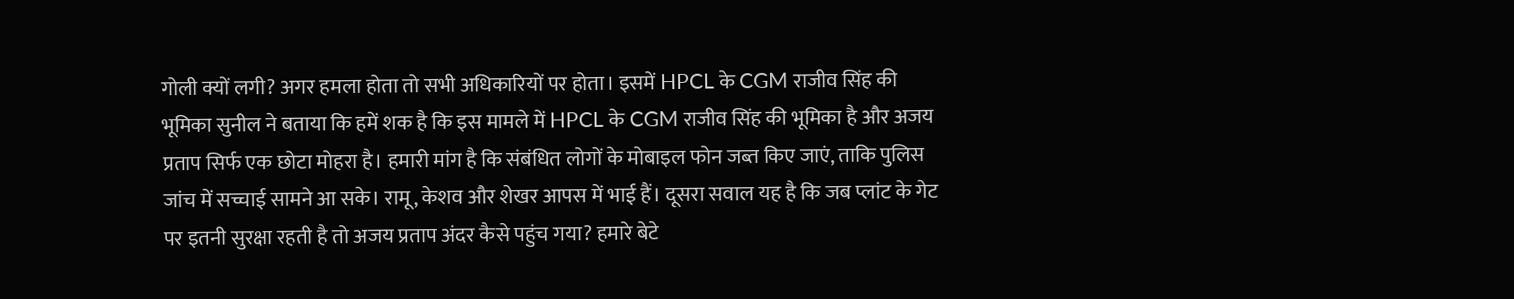गोली क्यों लगी? अगर हमला होता तो सभी अधिकारियों पर होता। इसमें HPCL के CGM राजीव सिंह की भूमिका सुनील ने बताया कि हमें शक है कि इस मामले में HPCL के CGM राजीव सिंह की भूमिका है और अजय प्रताप सिर्फ एक छोटा मोहरा है। हमारी मांग है कि संबंधित लोगों के मोबाइल फोन जब्त किए जाएं, ताकि पुलिस जांच में सच्चाई सामने आ सके। रामू, केशव और शेखर आपस में भाई हैं। दूसरा सवाल यह है कि जब प्लांट के गेट पर इतनी सुरक्षा रहती है तो अजय प्रताप अंदर कैसे पहुंच गया? हमारे बेटे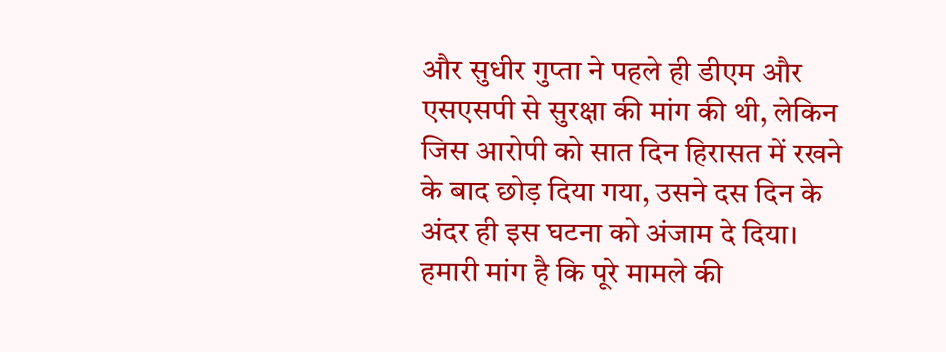और सुधीर गुप्ता ने पहले ही डीएम और एसएसपी से सुरक्षा की मांग की थी, लेकिन जिस आरोपी को सात दिन हिरासत में रखने के बाद छोड़ दिया गया, उसने दस दिन के अंदर ही इस घटना को अंजाम दे दिया। हमारी मांग है कि पूरे मामले की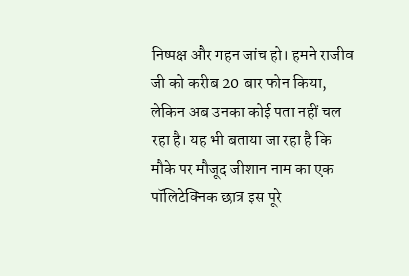निष्पक्ष और गहन जांच हो। हमने राजीव जी को करीब 20 बार फोन किया, लेकिन अब उनका कोई पता नहीं चल रहा है। यह भी बताया जा रहा है कि मौके पर मौजूद जीशान नाम का एक पॉलिटेक्निक छात्र इस पूरे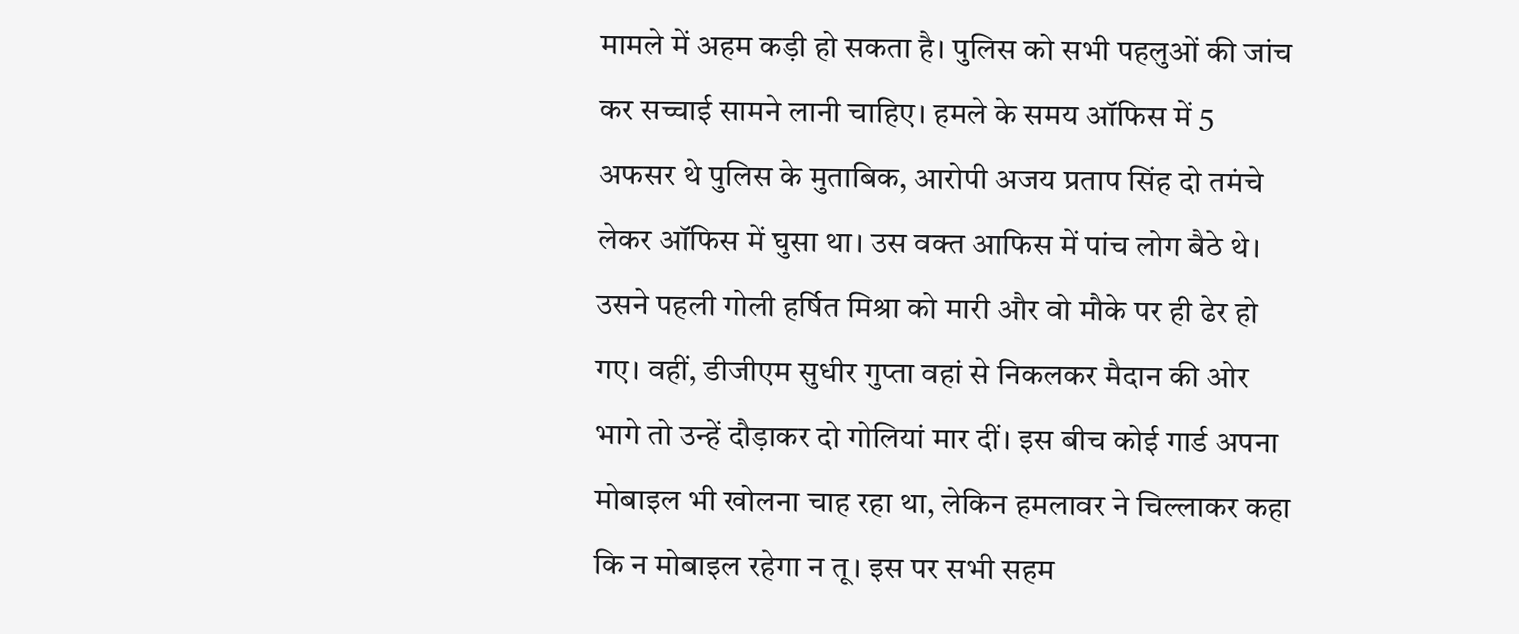मामले में अहम कड़ी हो सकता है। पुलिस को सभी पहलुओं की जांच कर सच्चाई सामने लानी चाहिए। हमले के समय ऑफिस में 5 अफसर थे पुलिस के मुताबिक, आरोपी अजय प्रताप सिंह दो तमंचे लेकर ऑफिस में घुसा था। उस वक्त आफिस में पांच लोग बैठे थे। उसने पहली गोली हर्षित मिश्रा को मारी और वो मौके पर ही ढेर हो गए। वहीं, डीजीएम सुधीर गुप्ता वहां से निकलकर मैदान की ओर भागे तो उन्हें दौड़ाकर दो गोलियां मार दीं। इस बीच कोई गार्ड अपना मोबाइल भी खोलना चाह रहा था, लेकिन हमलावर ने चिल्लाकर कहा कि न मोबाइल रहेगा न तू। इस पर सभी सहम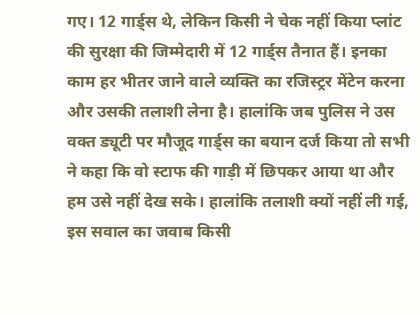गए। 12 गार्ड्स थे, लेकिन किसी ने चेक नहीं किया प्लांट की सुरक्षा की जिम्मेदारी में 12 गार्ड्स तैनात हैं। इनका काम हर भीतर जाने वाले व्यक्ति का रजिस्ट्रर मेंटेन करना और उसकी तलाशी लेना है। हालांकि जब पुलिस ने उस वक्त ड्यूटी पर मौजूद गार्ड्स का बयान दर्ज किया तो सभी ने कहा कि वो स्टाफ की गाड़ी में छिपकर आया था और हम उसे नहीं देख सके। हालांकि तलाशी क्यों नहीं ली गई, इस सवाल का जवाब किसी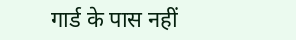गार्ड के पास नहीं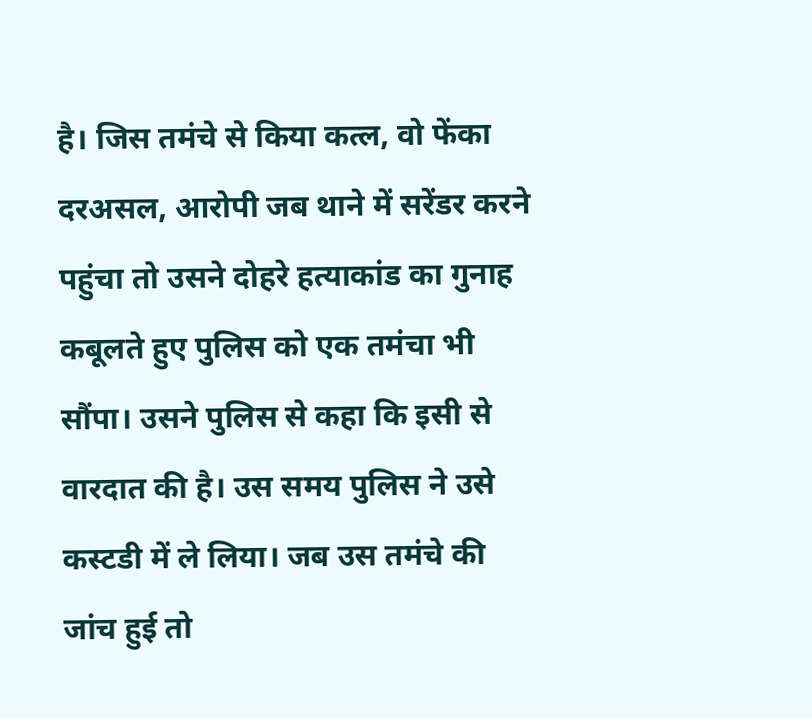है। जिस तमंचे से किया कत्ल, वो फेंका दरअसल, आरोपी जब थाने में सरेंडर करने पहुंचा तो उसने दोहरे हत्याकांड का गुनाह कबूलते हुए पुलिस को एक तमंचा भी सौंपा। उसने पुलिस से कहा कि इसी से वारदात की है। उस समय पुलिस ने उसे कस्टडी में ले लिया। जब उस तमंचे की जांच हुई तो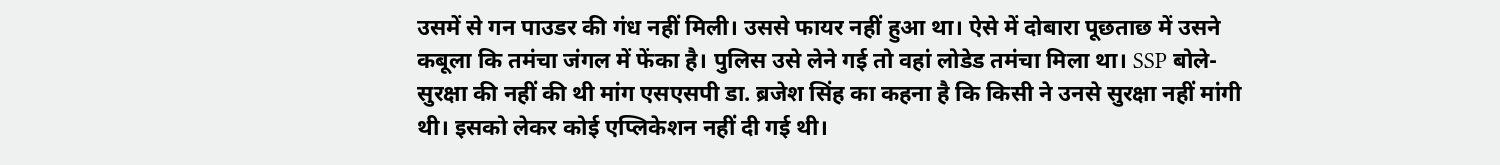उसमें से गन पाउडर की गंध नहीं मिली। उससे फायर नहीं हुआ था। ऐसे में दोबारा पूछताछ में उसने कबूला कि तमंचा जंगल में फेंका है। पुलिस उसे लेने गई तो वहां लोडेड तमंचा मिला था। SSP बोले- सुरक्षा की नहीं की थी मांग एसएसपी डा. ब्रजेश सिंह का कहना है कि किसी ने उनसे सुरक्षा नहीं मांगी थी। इसको लेकर कोई एप्लिकेशन नहीं दी गई थी।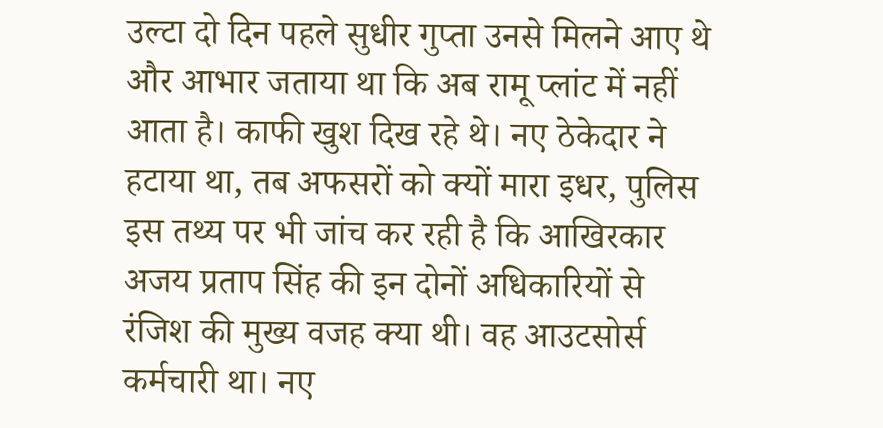उल्टा दो दिन पहले सुधीर गुप्ता उनसे मिलने आए थे और आभार जताया था कि अब रामू प्लांट में नहीं आता है। काफी खुश दिख रहे थे। नए ठेकेदार ने हटाया था, तब अफसरों को क्यों मारा इधर, पुलिस इस तथ्य पर भी जांच कर रही है कि आखिरकार अजय प्रताप सिंह की इन दोनों अधिकारियों से रंजिश की मुख्य वजह क्या थी। वह आउटसोर्स कर्मचारी था। नए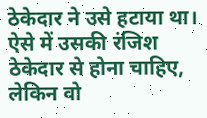ठेकेदार ने उसे हटाया था। ऐसे में उसकी रंजिश ठेकेदार से होना चाहिए, लेकिन वो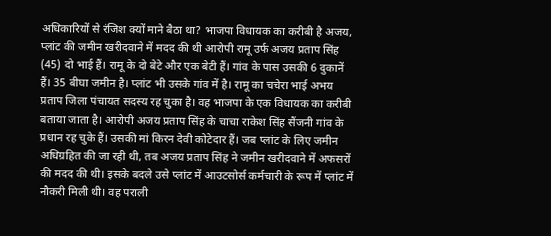अधिकारियों से रंजिश क्यों माने बैठा था? भाजपा विधायक का करीबी है अजय, प्लांट की जमीन खरीदवाने में मदद की थी आरोपी रामू उर्फ अजय प्रताप सिंह (45) दो भाई हैं। रामू के दो बेटे और एक बेटी हैं। गांव के पास उसकी 6 दुकानें हैं। 35 बीघा जमीन है। प्लांट भी उसके गांव में है। रामू का चचेरा भाई अभय प्रताप जिला पंचायत सदस्य रह चुका है। वह भाजपा के एक विधायक का करीबी बताया जाता है। आरोपी अजय प्रताप सिंह के चाचा राकेश सिंह सैंजनी गांव के प्रधान रह चुके हैं। उसकी मां किरन देवी कोटेदार हैं। जब प्लांट के लिए जमीन अधिग्रहित की जा रही थी, तब अजय प्रताप सिंह ने जमीन खरीदवाने में अफसरों की मदद की थी। इसके बदले उसे प्लांट में आउटसोर्स कर्मचारी के रूप में प्लांट में नौकरी मिली थी। वह पराली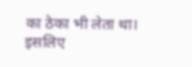का ठेका भी लेता था। इसलिए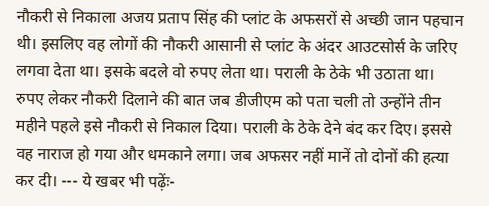नौकरी से निकाला अजय प्रताप सिंह की प्लांट के अफसरों से अच्छी जान पहचान थी। इसलिए वह लोगों की नौकरी आसानी से प्लांट के अंदर आउटसोर्स के जरिए लगवा देता था। इसके बदले वो रुपए लेता था। पराली के ठेके भी उठाता था। रुपए लेकर नौकरी दिलाने की बात जब डीजीएम को पता चली तो उन्होंने तीन महीने पहले इसे नौकरी से निकाल दिया। पराली के ठेके देने बंद कर दिए। इससे वह नाराज हो गया और धमकाने लगा। जब अफसर नहीं मानें तो दोनों की हत्या कर दी। --- ये खबर भी पढ़ेंः-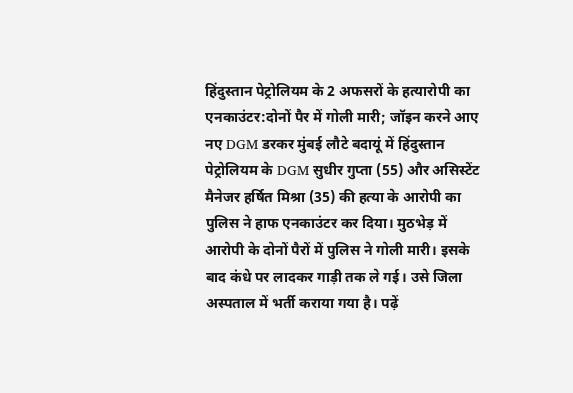हिंदुस्तान पेट्रोलियम के 2 अफसरों के हत्यारोपी का एनकाउंटर:दोनों पैर में गोली मारी; जॉइन करने आए नए DGM डरकर मुंबई लौटे बदायूं में हिंदुस्तान पेट्रोलियम के DGM सुधीर गुप्ता (55) और असिस्टेंट मैनेजर हर्षित मिश्रा (35) की हत्या के आरोपी का पुलिस ने हाफ एनकाउंटर कर दिया। मुठभेड़ में आरोपी के दोनों पैरों में पुलिस ने गोली मारी। इसके बाद कंधे पर लादकर गाड़ी तक ले गई। उसे जिला अस्पताल में भर्ती कराया गया है। पढ़ें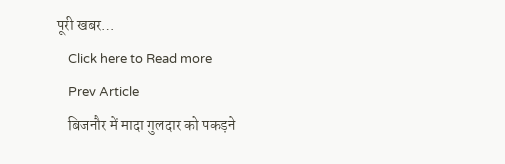पूरी खबर…
    Click here to Read more
    Prev Article
    बिजनौर में मादा गुलदार को पकड़ने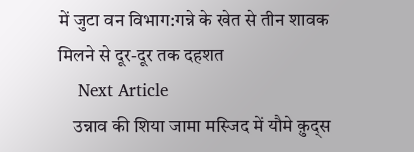में जुटा वन विभाग:गन्ने के खेत से तीन शावक मिलने से दूर-दूर तक दहशत
    Next Article
    उन्नाव की शिया जामा मस्जिद में यौमे क़ुद्स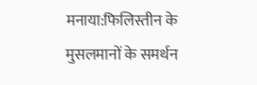मनाया:फिलिस्तीन के मुसलमानों के समर्थन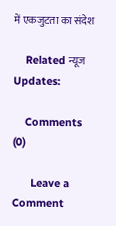में एकजुटता का संदेश

    Related न्यूज Updates:

    Comments (0)

      Leave a Comment